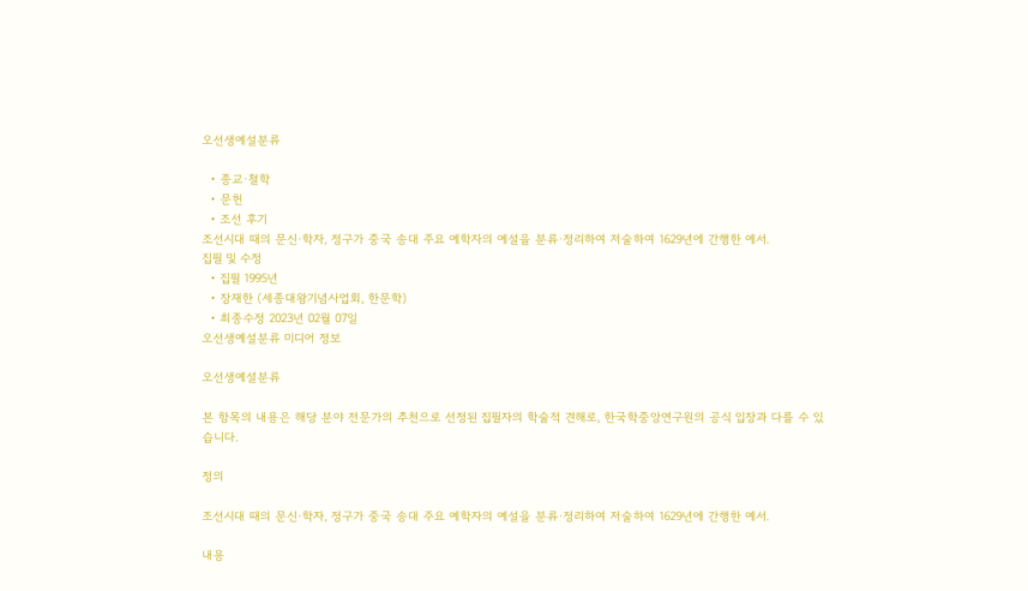오선생예설분류

  • 종교·철학
  • 문헌
  • 조선 후기
조선시대 때의 문신·학자, 정구가 중국 송대 주요 예학자의 예설을 분류·정리하여 저술하여 1629년에 간행한 예서.
집필 및 수정
  • 집필 1995년
  • 장재한 (세종대왕기념사업회, 한문학)
  • 최종수정 2023년 02월 07일
오선생예설분류 미디어 정보

오선생예설분류

본 항목의 내용은 해당 분야 전문가의 추천으로 선정된 집필자의 학술적 견해로, 한국학중앙연구원의 공식 입장과 다를 수 있습니다.

정의

조선시대 때의 문신·학자, 정구가 중국 송대 주요 예학자의 예설을 분류·정리하여 저술하여 1629년에 간행한 예서.

내용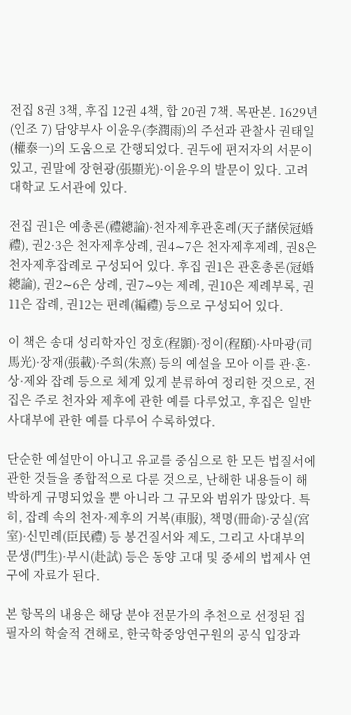전집 8권 3책, 후집 12권 4책, 합 20권 7책. 목판본. 1629년(인조 7) 담양부사 이윤우(李潤雨)의 주선과 관찰사 권태일(權泰一)의 도움으로 간행되었다. 권두에 편저자의 서문이 있고, 권말에 장현광(張顯光)·이윤우의 발문이 있다. 고려대학교 도서관에 있다.

전집 권1은 예총론(禮總論)·천자제후관혼례(天子諸侯冠婚禮), 권2·3은 천자제후상례, 권4∼7은 천자제후제례, 권8은 천자제후잡례로 구성되어 있다. 후집 권1은 관혼총론(冠婚總論), 권2∼6은 상례, 권7∼9는 제례, 권10은 제례부록, 권11은 잡례, 권12는 편례(編禮) 등으로 구성되어 있다.

이 책은 송대 성리학자인 정호(程顥)·정이(程頤)·사마광(司馬光)·장재(張載)·주희(朱熹) 등의 예설을 모아 이를 관·혼·상·제와 잡례 등으로 체계 있게 분류하여 정리한 것으로, 전집은 주로 천자와 제후에 관한 예를 다루었고, 후집은 일반 사대부에 관한 예를 다루어 수록하였다.

단순한 예설만이 아니고 유교를 중심으로 한 모든 법질서에 관한 것들을 종합적으로 다룬 것으로, 난해한 내용들이 해박하게 규명되었을 뿐 아니라 그 규모와 범위가 많았다. 특히, 잡례 속의 천자·제후의 거복(車服), 책명(冊命)·궁실(宮室)·신민례(臣民禮) 등 봉건질서와 제도, 그리고 사대부의 문생(門生)·부시(赴試) 등은 동양 고대 및 중세의 법제사 연구에 자료가 된다.

본 항목의 내용은 해당 분야 전문가의 추천으로 선정된 집필자의 학술적 견해로, 한국학중앙연구원의 공식 입장과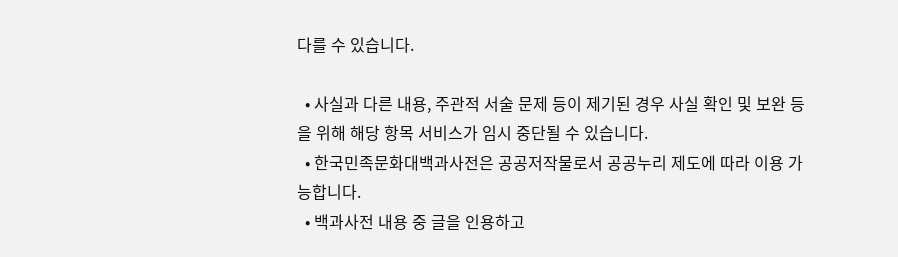다를 수 있습니다.

  • 사실과 다른 내용, 주관적 서술 문제 등이 제기된 경우 사실 확인 및 보완 등을 위해 해당 항목 서비스가 임시 중단될 수 있습니다.
  • 한국민족문화대백과사전은 공공저작물로서 공공누리 제도에 따라 이용 가능합니다.
  • 백과사전 내용 중 글을 인용하고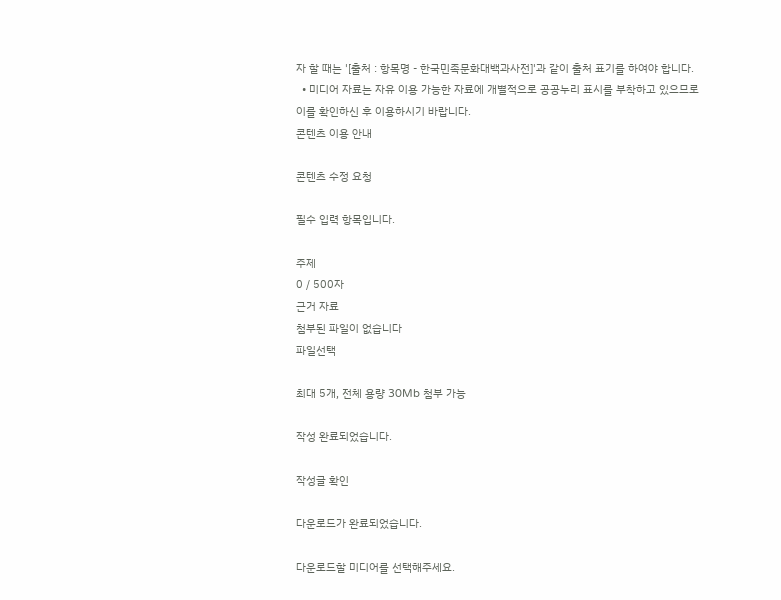자 할 때는 '[출처 : 항목명 - 한국민족문화대백과사전]'과 같이 출처 표기를 하여야 합니다.
  • 미디어 자료는 자유 이용 가능한 자료에 개별적으로 공공누리 표시를 부착하고 있으므로 이를 확인하신 후 이용하시기 바랍니다.
콘텐츠 이용 안내

콘텐츠 수정 요청

필수 입력 항목입니다.

주제
0 / 500자
근거 자료
첨부된 파일이 없습니다
파일선택

최대 5개, 전체 용량 30Mb 첨부 가능

작성 완료되었습니다.

작성글 확인

다운로드가 완료되었습니다.

다운로드할 미디어를 선택해주세요.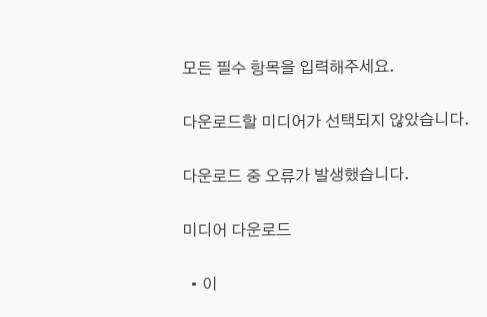모든 필수 항목을 입력해주세요.

다운로드할 미디어가 선택되지 않았습니다.

다운로드 중 오류가 발생했습니다.

미디어 다운로드

  • 이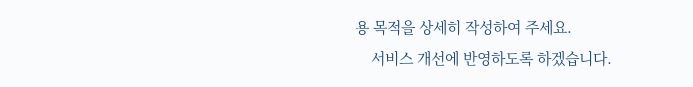용 목적을 상세히 작성하여 주세요.
    서비스 개선에 반영하도록 하겠습니다.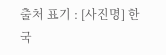출처 표기 : [사진명] 한국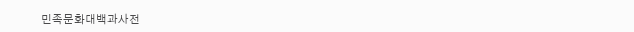민족문화대백과사전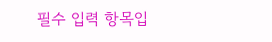필수 입력 항목입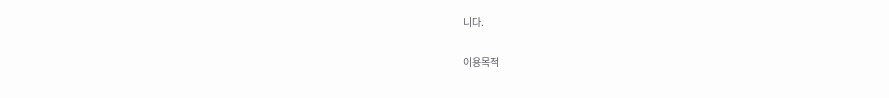니다.

이용목적